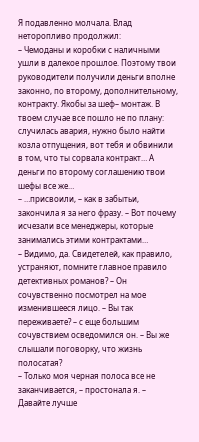Я подавленно молчала. Влад неторопливо продолжил:
– Чемоданы и коробки с наличными ушли в далекое прошлое. Поэтому твои руководители получили деньги вполне законно, по второму, дополнительному, контракту. Якобы за шеф– монтаж. В твоем случае все пошло не по плану: случилась авария, нужно было найти козла отпущения, вот тебя и обвинили в том, что ты сорвала контракт… А деньги по второму соглашению твои шефы все же…
– …присвоили, – как в забытьи, закончила я за него фразу. – Вот почему исчезали все менеджеры, которые занимались этими контрактами…
– Видимо, да. Свидетелей, как правило, устраняют, помните главное правило детективных романов? – Он сочувственно посмотрел на мое изменившееся лицо. – Вы так переживаете? – с еще большим сочувствием осведомился он. – Вы же слышали поговорку, что жизнь полосатая?
– Только моя черная полоса все не заканчивается, – простонала я. – Давайте лучше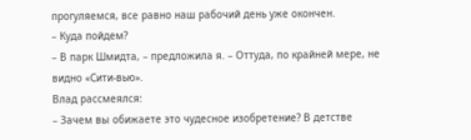прогуляемся, все равно наш рабочий день уже окончен.
– Куда пойдем?
– В парк Шмидта, – предложила я. – Оттуда, по крайней мере, не видно «Сити-вью».
Влад рассмеялся:
– Зачем вы обижаете это чудесное изобретение? В детстве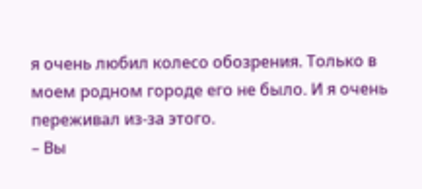я очень любил колесо обозрения. Только в моем родном городе его не было. И я очень переживал из-за этого.
– Вы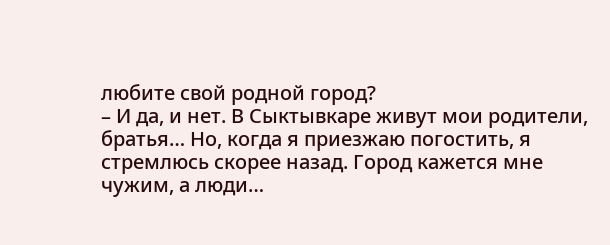любите свой родной город?
– И да, и нет. В Сыктывкаре живут мои родители, братья… Но, когда я приезжаю погостить, я стремлюсь скорее назад. Город кажется мне чужим, а люди…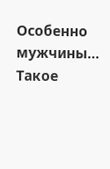Особенно мужчины… Такое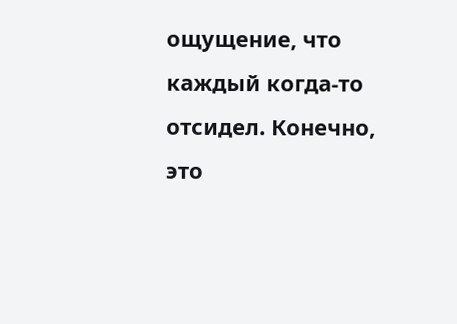ощущение, что каждый когда-то отсидел. Конечно, это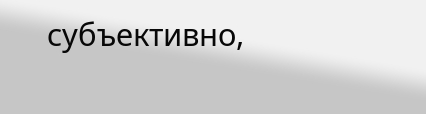субъективно,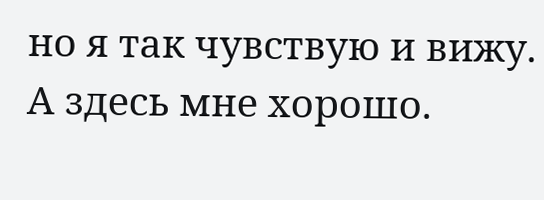но я так чувствую и вижу. А здесь мне хорошо.